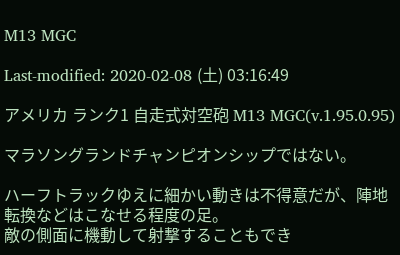M13 MGC

Last-modified: 2020-02-08 (土) 03:16:49

アメリカ ランク1 自走式対空砲 M13 MGC(v.1.95.0.95)

マラソングランドチャンピオンシップではない。

ハーフトラックゆえに細かい動きは不得意だが、陣地転換などはこなせる程度の足。
敵の側面に機動して射撃することもでき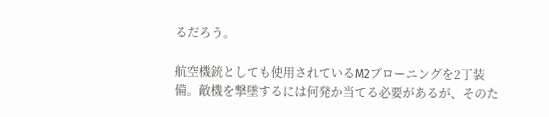るだろう。

航空機銃としても使用されているM2ブローニングを2丁装備。敵機を撃墜するには何発か当てる必要があるが、そのた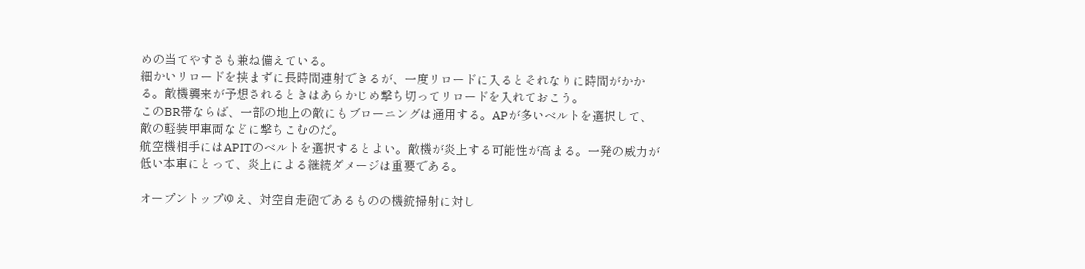めの当てやすさも兼ね備えている。
細かいリロードを挟まずに長時間連射できるが、一度リロードに入るとそれなりに時間がかかる。敵機襲来が予想されるときはあらかじめ撃ち切ってリロードを入れておこう。
このBR帯ならば、一部の地上の敵にもブローニングは通用する。APが多いベルトを選択して、敵の軽装甲車両などに撃ちこむのだ。
航空機相手にはAPITのベルトを選択するとよい。敵機が炎上する可能性が高まる。一発の威力が低い本車にとって、炎上による継続ダメージは重要である。

オープントップゆえ、対空自走砲であるものの機銃掃射に対し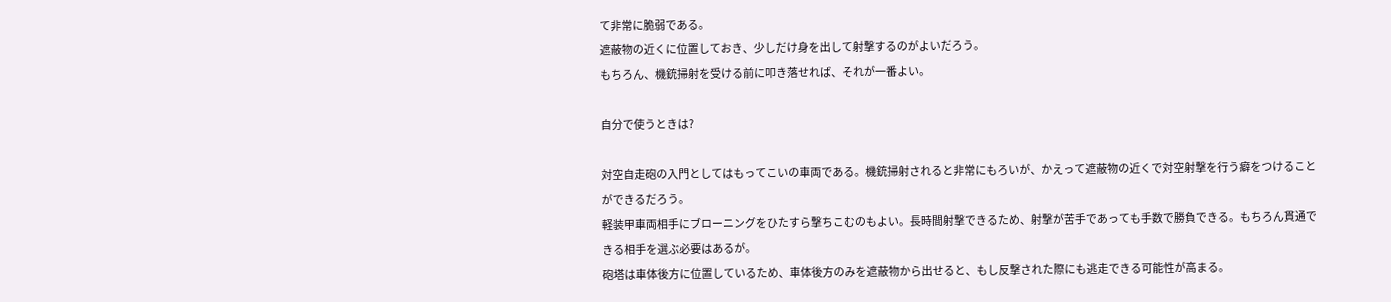て非常に脆弱である。
遮蔽物の近くに位置しておき、少しだけ身を出して射撃するのがよいだろう。
もちろん、機銃掃射を受ける前に叩き落せれば、それが一番よい。

自分で使うときは?

対空自走砲の入門としてはもってこいの車両である。機銃掃射されると非常にもろいが、かえって遮蔽物の近くで対空射撃を行う癖をつけることができるだろう。
軽装甲車両相手にブローニングをひたすら撃ちこむのもよい。長時間射撃できるため、射撃が苦手であっても手数で勝負できる。もちろん貫通できる相手を選ぶ必要はあるが。
砲塔は車体後方に位置しているため、車体後方のみを遮蔽物から出せると、もし反撃された際にも逃走できる可能性が高まる。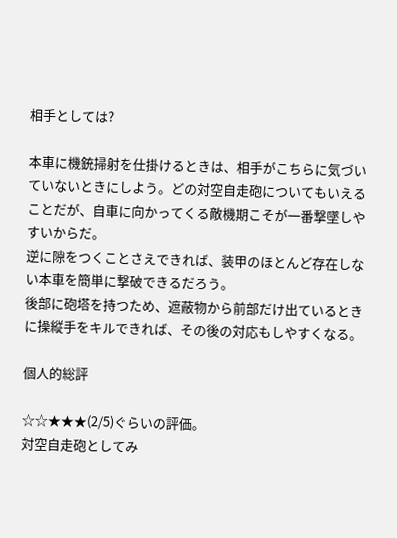相手としては?

本車に機銃掃射を仕掛けるときは、相手がこちらに気づいていないときにしよう。どの対空自走砲についてもいえることだが、自車に向かってくる敵機期こそが一番撃墜しやすいからだ。
逆に隙をつくことさえできれば、装甲のほとんど存在しない本車を簡単に撃破できるだろう。
後部に砲塔を持つため、遮蔽物から前部だけ出ているときに操縦手をキルできれば、その後の対応もしやすくなる。

個人的総評

☆☆★★★(2/5)ぐらいの評価。
対空自走砲としてみ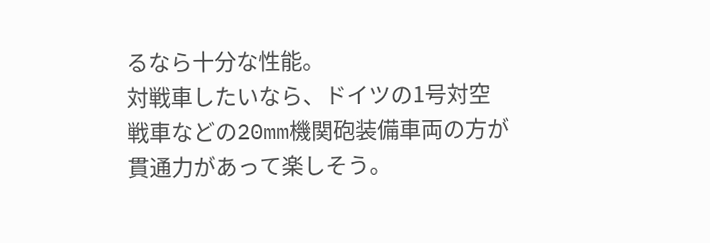るなら十分な性能。
対戦車したいなら、ドイツの1号対空戦車などの20mm機関砲装備車両の方が貫通力があって楽しそう。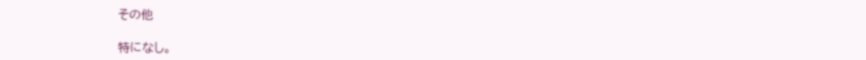その他

特になし。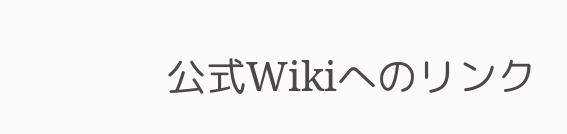公式Wikiへのリンク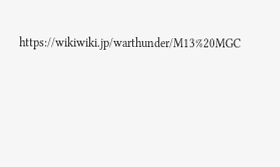https://wikiwiki.jp/warthunder/M13%20MGC